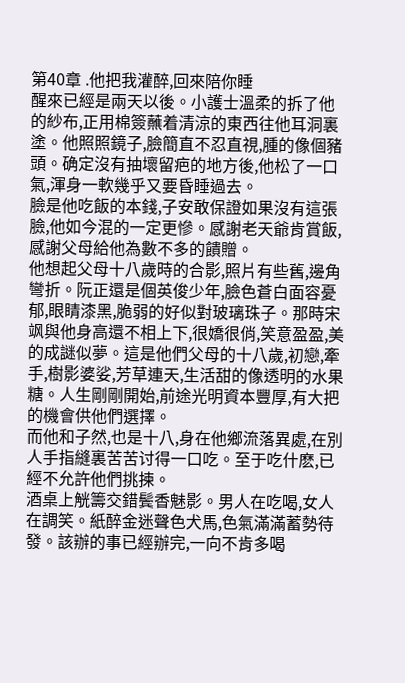第40章 .他把我灌醉,回來陪你睡
醒來已經是兩天以後。小護士溫柔的拆了他的紗布,正用棉簽蘸着清涼的東西往他耳洞裏塗。他照照鏡子,臉簡直不忍直視,腫的像個豬頭。确定沒有抽壞留疤的地方後,他松了一口氣,渾身一軟幾乎又要昏睡過去。
臉是他吃飯的本錢,子安敢保證如果沒有這張臉,他如今混的一定更慘。感謝老天爺肯賞飯,感謝父母給他為數不多的饋贈。
他想起父母十八歲時的合影,照片有些舊,邊角彎折。阮正還是個英俊少年,臉色蒼白面容憂郁,眼睛漆黑,脆弱的好似對玻璃珠子。那時宋飒與他身高還不相上下,很嬌很俏,笑意盈盈,美的成謎似夢。這是他們父母的十八歲,初戀,牽手,樹影婆娑,芳草連天,生活甜的像透明的水果糖。人生剛剛開始,前途光明資本豐厚,有大把的機會供他們選擇。
而他和子然,也是十八,身在他鄉流落異處,在別人手指縫裏苦苦讨得一口吃。至于吃什麽,已經不允許他們挑揀。
酒桌上觥籌交錯鬓香魅影。男人在吃喝,女人在調笑。紙醉金迷聲色犬馬,色氣滿滿蓄勢待發。該辦的事已經辦完,一向不肯多喝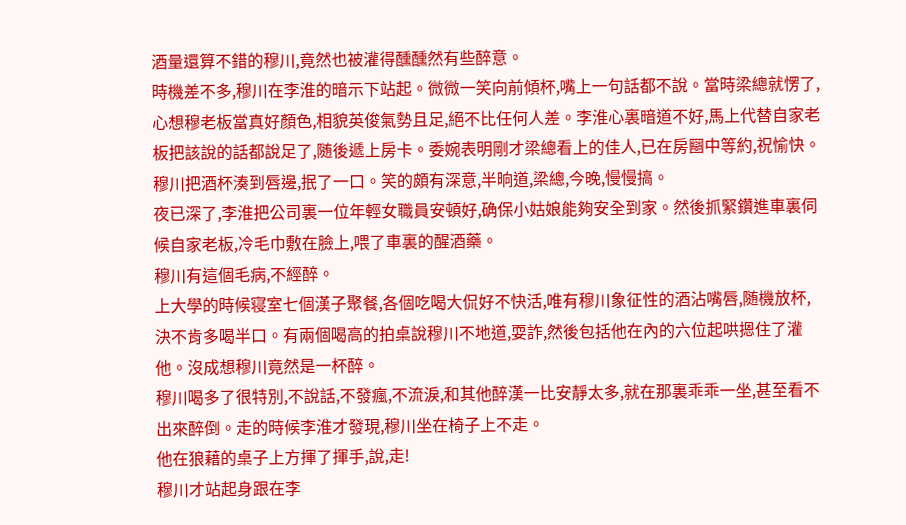酒量還算不錯的穆川,竟然也被灌得醺醺然有些醉意。
時機差不多,穆川在李淮的暗示下站起。微微一笑向前傾杯,嘴上一句話都不說。當時梁總就愣了,心想穆老板當真好顏色,相貌英俊氣勢且足,絕不比任何人差。李淮心裏暗道不好,馬上代替自家老板把該說的話都說足了,随後遞上房卡。委婉表明剛才梁總看上的佳人,已在房圝中等約,祝愉快。
穆川把酒杯湊到唇邊,抿了一口。笑的頗有深意,半晌道,梁總,今晚,慢慢搞。
夜已深了,李淮把公司裏一位年輕女職員安頓好,确保小姑娘能夠安全到家。然後抓緊鑽進車裏伺候自家老板,冷毛巾敷在臉上,喂了車裏的醒酒藥。
穆川有這個毛病,不經醉。
上大學的時候寝室七個漢子聚餐,各個吃喝大侃好不快活,唯有穆川象征性的酒沾嘴唇,随機放杯,決不肯多喝半口。有兩個喝高的拍桌說穆川不地道,耍詐,然後包括他在內的六位起哄摁住了灌他。沒成想穆川竟然是一杯醉。
穆川喝多了很特別,不說話,不發瘋,不流淚,和其他醉漢一比安靜太多,就在那裏乖乖一坐,甚至看不出來醉倒。走的時候李淮才發現,穆川坐在椅子上不走。
他在狼藉的桌子上方揮了揮手,說,走!
穆川才站起身跟在李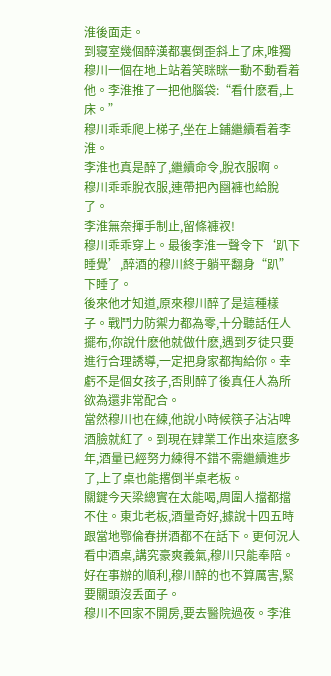淮後面走。
到寝室幾個醉漢都裏倒歪斜上了床,唯獨穆川一個在地上站着笑眯眯一動不動看着他。李淮推了一把他腦袋:“看什麽看,上床。”
穆川乖乖爬上梯子,坐在上鋪繼續看着李淮。
李淮也真是醉了,繼續命令,脫衣服啊。
穆川乖乖脫衣服,連帶把內圝褲也給脫了。
李淮無奈揮手制止,留條褲衩!
穆川乖乖穿上。最後李淮一聲令下‘趴下睡覺’,醉酒的穆川終于躺平翻身“趴”下睡了。
後來他才知道,原來穆川醉了是這種樣子。戰鬥力防禦力都為零,十分聽話任人擺布,你說什麽他就做什麽,遇到歹徒只要進行合理誘導,一定把身家都掏給你。幸虧不是個女孩子,否則醉了後真任人為所欲為還非常配合。
當然穆川也在練,他說小時候筷子沾沾啤酒臉就紅了。到現在肄業工作出來這麽多年,酒量已經努力練得不錯不需繼續進步了,上了桌也能撂倒半桌老板。
關鍵今天梁總實在太能喝,周圍人擋都擋不住。東北老板,酒量奇好,據說十四五時跟當地鄂倫春拼酒都不在話下。更何況人看中酒桌,講究豪爽義氣,穆川只能奉陪。
好在事辦的順利,穆川醉的也不算厲害,緊要關頭沒丢面子。
穆川不回家不開房,要去醫院過夜。李淮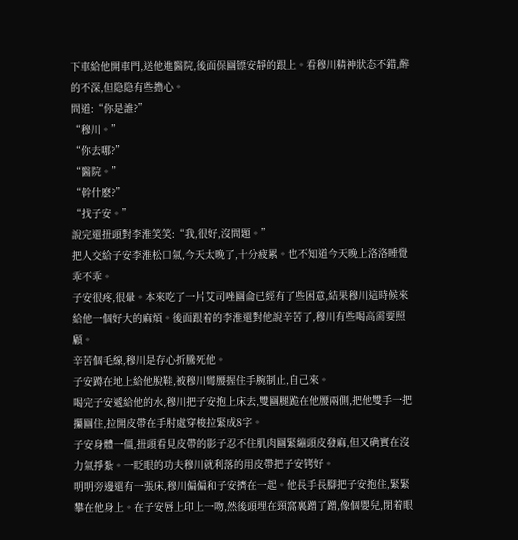下車給他開車門,送他進醫院,後面保圝镖安靜的跟上。看穆川精神狀态不錯,醉的不深,但隐隐有些擔心。
問道:“你是誰?”
“穆川。”
“你去哪?”
“醫院。”
“幹什麽?”
“找子安。”
說完還扭頭對李淮笑笑:“我,很好,沒問題。”
把人交給子安李淮松口氣,今天太晚了,十分疲累。也不知道今天晚上洛洛睡覺乖不乖。
子安很疼,很暈。本來吃了一片艾司唑圝侖已經有了些困意,結果穆川這時候來給他一個好大的麻煩。後面跟着的李淮還對他說辛苦了,穆川有些喝高需要照顧。
辛苦個毛線,穆川是存心折騰死他。
子安蹲在地上給他脫鞋,被穆川彎腰握住手腕制止,自己來。
喝完子安遞給他的水,穆川把子安抱上床去,雙圝腿跪在他腰兩側,把他雙手一把攥圝住,拉開皮帶在手肘處穿梭拉緊成8字。
子安身體一僵,扭頭看見皮帶的影子忍不住肌肉圝緊繃頭皮發麻,但又确實在沒力氣掙紮。一眨眼的功夫穆川就利落的用皮帶把子安铐好。
明明旁邊還有一張床,穆川偏偏和子安擠在一起。他長手長腳把子安抱住,緊緊攀在他身上。在子安唇上印上一吻,然後頭埋在頸窩裏蹭了蹭,像個嬰兒,閉着眼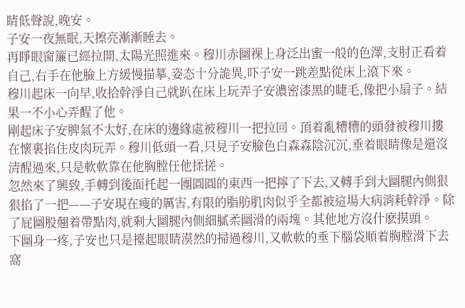睛低聲說,晚安。
子安一夜無眠,天擦亮漸漸睡去。
再睜眼窗簾已經拉開,太陽光照進來。穆川赤圝裸上身泛出蜜一般的色澤,支肘正看着自己,右手在他臉上方緩慢描摹,姿态十分詭異,吓子安一跳差點從床上滾下來。
穆川起床一向早,收拾幹淨自己就趴在床上玩弄子安濃密漆黑的睫毛,像把小扇子。結果一不小心弄醒了他。
剛起床子安脾氣不太好,在床的邊緣處被穆川一把拉回。頂着亂糟糟的頭發被穆川摟在懷裏掐住皮肉玩弄。穆川低頭一看,只見子安臉色白森森陰沉沉,垂着眼睛像是還沒清醒過來,只是軟軟靠在他胸膛任他揉搓。
忽然來了興致,手轉到後面托起一團圓圓的東西一把擰了下去,又轉手到大圝腿內側狠狠掐了一把——子安現在瘦的厲害,有限的脂肪肌肉似乎全都被這場大病消耗幹淨。除了屁圝股翹着帶點肉,就剩大圝腿內側細膩柔圝滑的兩塊。其他地方沒什麽摸頭。
下圝身一疼,子安也只是擡起眼睛漠然的掃過穆川,又軟軟的垂下腦袋順着胸膛滑下去窩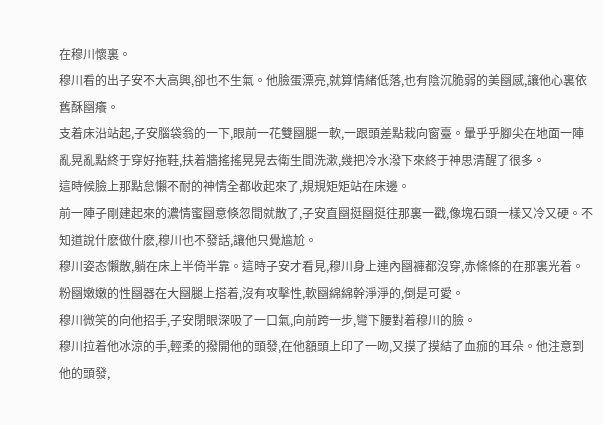在穆川懷裏。
穆川看的出子安不大高興,卻也不生氣。他臉蛋漂亮,就算情緒低落,也有陰沉脆弱的美圝感,讓他心裏依舊酥圝癢。
支着床沿站起,子安腦袋翁的一下,眼前一花雙圝腿一軟,一跟頭差點栽向窗臺。暈乎乎腳尖在地面一陣亂晃亂點終于穿好拖鞋,扶着牆搖搖晃晃去衛生間洗漱,幾把冷水潑下來終于神思清醒了很多。
這時候臉上那點怠懶不耐的神情全都收起來了,規規矩矩站在床邊。
前一陣子剛建起來的濃情蜜圝意倏忽間就散了,子安直圝挺圝挺往那裏一戳,像塊石頭一樣又冷又硬。不知道說什麽做什麽,穆川也不發話,讓他只覺尴尬。
穆川姿态懶散,躺在床上半倚半靠。這時子安才看見,穆川身上連內圝褲都沒穿,赤條條的在那裏光着。粉圝嫩嫩的性圝器在大圝腿上搭着,沒有攻擊性,軟圝綿綿幹淨淨的,倒是可愛。
穆川微笑的向他招手,子安閉眼深吸了一口氣,向前跨一步,彎下腰對着穆川的臉。
穆川拉着他冰涼的手,輕柔的撥開他的頭發,在他額頭上印了一吻,又摸了摸結了血痂的耳朵。他注意到他的頭發,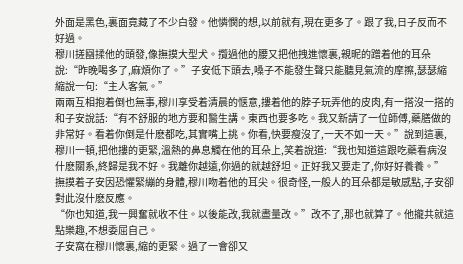外面是黑色,裏面竟藏了不少白發。他憐憫的想,以前就有,現在更多了。跟了我,日子反而不好過。
穆川搓圝揉他的頭發,像撫摸大型犬。攬過他的腰又把他拽進懷裏,親昵的蹭着他的耳朵說:“昨晚喝多了,麻煩你了。”子安低下頭去,嗓子不能發生聲只能聽見氣流的摩擦,瑟瑟縮縮說一句:“主人客氣。”
兩兩互相抱着倒也無事,穆川享受着清晨的惬意,摟着他的脖子玩弄他的皮肉,有一搭沒一搭的和子安說話:“有不舒服的地方要和醫生講。東西也要多吃。我又新請了一位師傅,藥膳做的非常好。看着你倒是什麽都吃,其實嘴上挑。你看,快要瘦沒了,一天不如一天。”說到這裏,穆川一頓,把他摟的更緊,溫熱的鼻息觸在他的耳朵上,笑着說道:“我也知道這跟吃藥看病沒什麽關系,終歸是我不好。我離你越遠,你過的就越舒坦。正好我又要走了,你好好養養。”
撫摸着子安因恐懼緊繃的身體,穆川吻着他的耳尖。很奇怪,一般人的耳朵都是敏感點,子安卻對此沒什麽反應。
“你也知道,我一興奮就收不住。以後能改,我就盡量改。”改不了,那也就算了。他攏共就這點樂趣,不想委屈自己。
子安窩在穆川懷裏,縮的更緊。過了一會卻又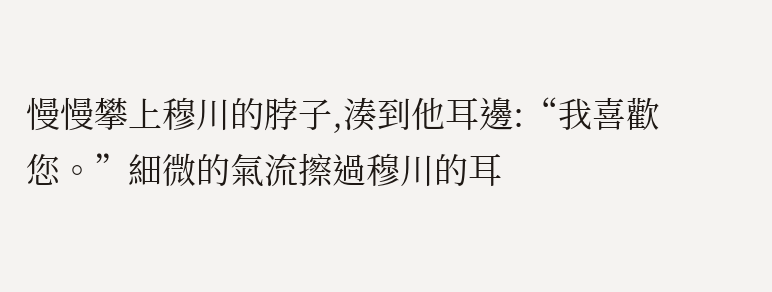慢慢攀上穆川的脖子,湊到他耳邊:“我喜歡您。”細微的氣流擦過穆川的耳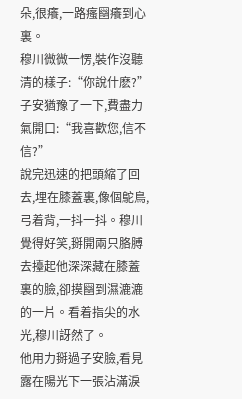朵,很癢,一路瘙圝癢到心裏。
穆川微微一愣,裝作沒聽清的樣子:“你說什麽?”
子安猶豫了一下,費盡力氣開口:“我喜歡您,信不信?”
說完迅速的把頭縮了回去,埋在膝蓋裏,像個鴕鳥,弓着背,一抖一抖。穆川覺得好笑,掰開兩只胳膊去擡起他深深藏在膝蓋裏的臉,卻摸圝到濕漉漉的一片。看着指尖的水光,穆川訝然了。
他用力掰過子安臉,看見露在陽光下一張沾滿淚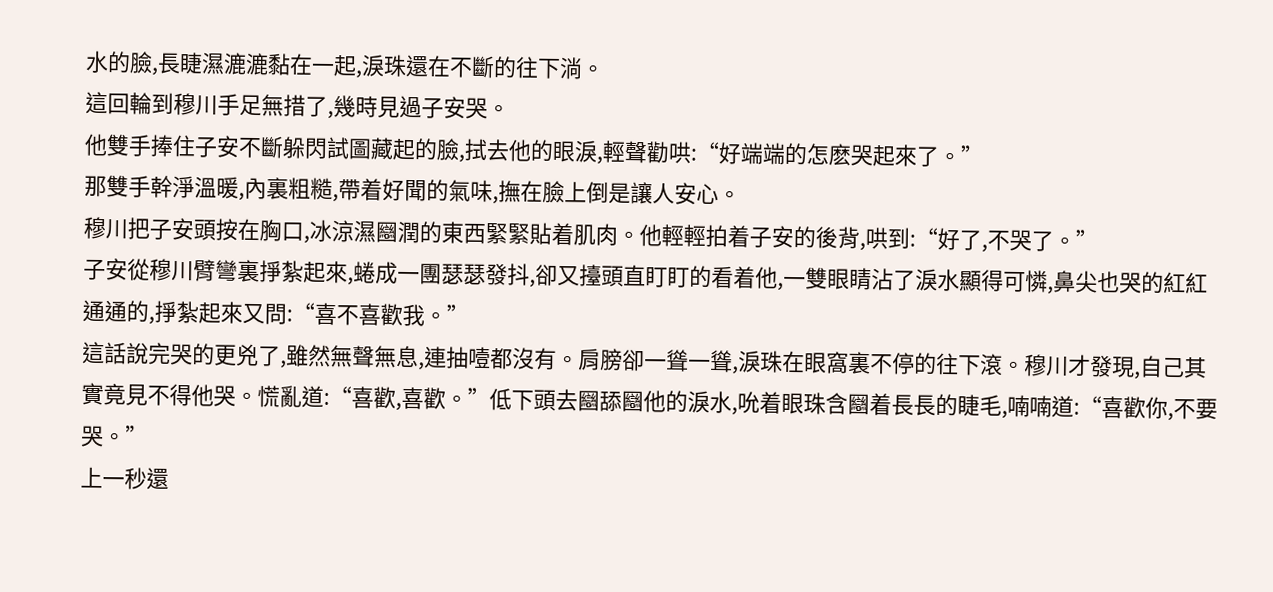水的臉,長睫濕漉漉黏在一起,淚珠還在不斷的往下淌。
這回輪到穆川手足無措了,幾時見過子安哭。
他雙手捧住子安不斷躲閃試圖藏起的臉,拭去他的眼淚,輕聲勸哄:“好端端的怎麽哭起來了。”
那雙手幹淨溫暖,內裏粗糙,帶着好聞的氣味,撫在臉上倒是讓人安心。
穆川把子安頭按在胸口,冰涼濕圝潤的東西緊緊貼着肌肉。他輕輕拍着子安的後背,哄到:“好了,不哭了。”
子安從穆川臂彎裏掙紮起來,蜷成一團瑟瑟發抖,卻又擡頭直盯盯的看着他,一雙眼睛沾了淚水顯得可憐,鼻尖也哭的紅紅通通的,掙紮起來又問:“喜不喜歡我。”
這話說完哭的更兇了,雖然無聲無息,連抽噎都沒有。肩膀卻一聳一聳,淚珠在眼窩裏不停的往下滾。穆川才發現,自己其實竟見不得他哭。慌亂道:“喜歡,喜歡。”低下頭去圝舔圝他的淚水,吮着眼珠含圝着長長的睫毛,喃喃道:“喜歡你,不要哭。”
上一秒還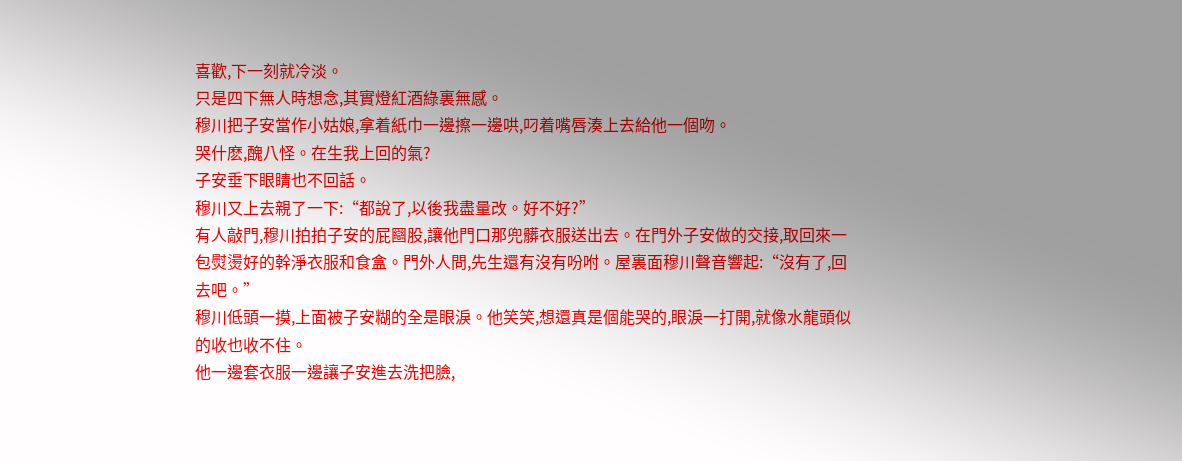喜歡,下一刻就冷淡。
只是四下無人時想念,其實燈紅酒綠裏無感。
穆川把子安當作小姑娘,拿着紙巾一邊擦一邊哄,叼着嘴唇湊上去給他一個吻。
哭什麽,醜八怪。在生我上回的氣?
子安垂下眼睛也不回話。
穆川又上去親了一下:“都說了,以後我盡量改。好不好?”
有人敲門,穆川拍拍子安的屁圝股,讓他門口那兜髒衣服送出去。在門外子安做的交接,取回來一包熨燙好的幹淨衣服和食盒。門外人問,先生還有沒有吩咐。屋裏面穆川聲音響起:“沒有了,回去吧。”
穆川低頭一摸,上面被子安糊的全是眼淚。他笑笑,想還真是個能哭的,眼淚一打開,就像水龍頭似的收也收不住。
他一邊套衣服一邊讓子安進去洗把臉,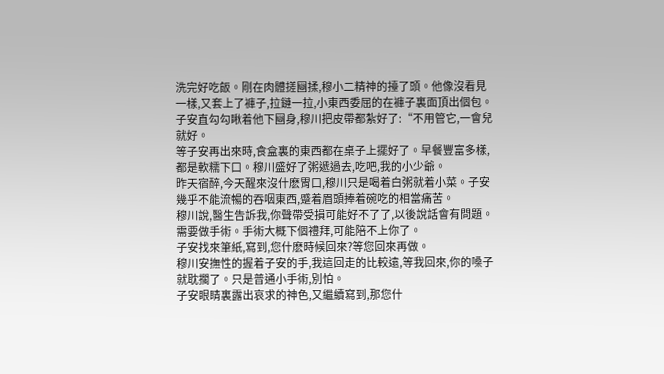洗完好吃飯。剛在肉體搓圝揉,穆小二精神的擡了頭。他像沒看見一樣,又套上了褲子,拉鏈一拉,小東西委屈的在褲子裏面頂出個包。
子安直勾勾瞅着他下圝身,穆川把皮帶都紮好了:“不用管它,一會兒就好。
等子安再出來時,食盒裏的東西都在桌子上擺好了。早餐豐富多樣,都是軟糯下口。穆川盛好了粥遞過去,吃吧,我的小少爺。
昨天宿醉,今天醒來沒什麽胃口,穆川只是喝着白粥就着小菜。子安幾乎不能流暢的吞咽東西,蹙着眉頭捧着碗吃的相當痛苦。
穆川說,醫生告訴我,你聲帶受損可能好不了了,以後說話會有問題。需要做手術。手術大概下個禮拜,可能陪不上你了。
子安找來筆紙,寫到,您什麽時候回來?等您回來再做。
穆川安撫性的握着子安的手,我這回走的比較遠,等我回來,你的嗓子就耽擱了。只是普通小手術,別怕。
子安眼睛裏露出哀求的神色,又繼續寫到,那您什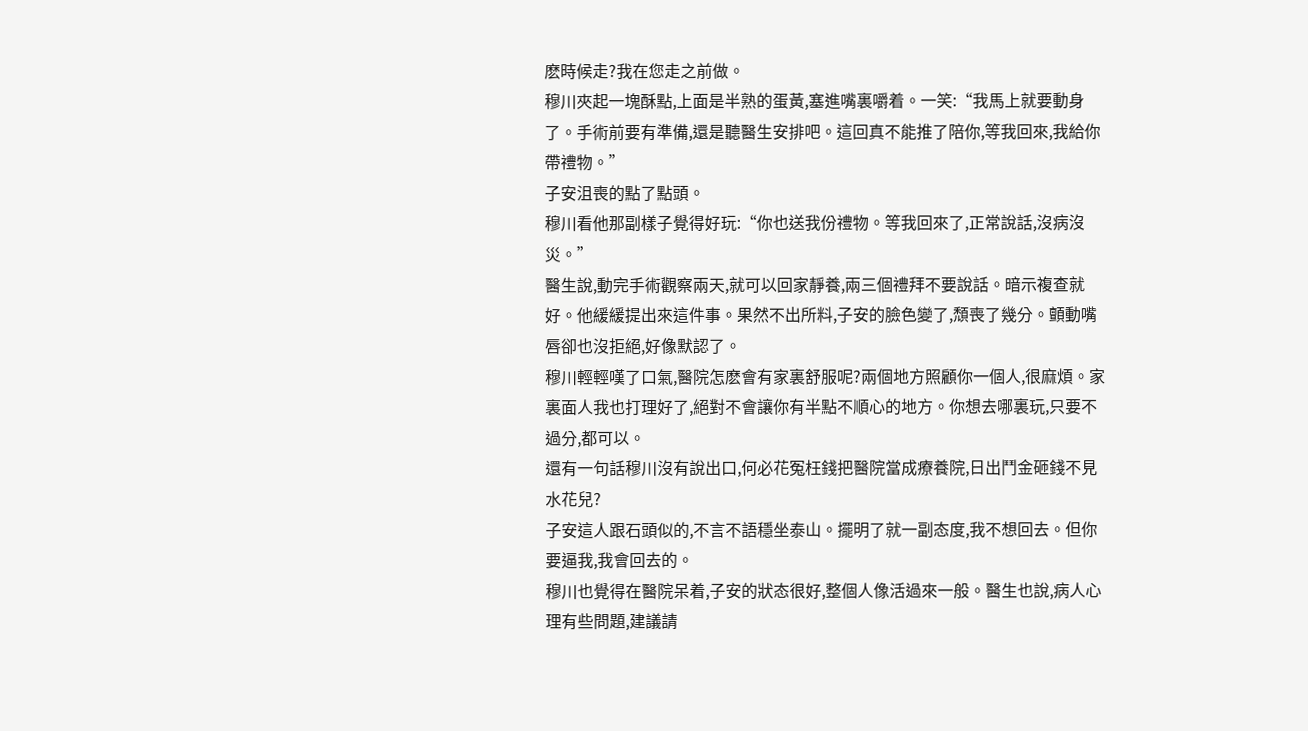麽時候走?我在您走之前做。
穆川夾起一塊酥點,上面是半熟的蛋黃,塞進嘴裏嚼着。一笑:“我馬上就要動身了。手術前要有準備,還是聽醫生安排吧。這回真不能推了陪你,等我回來,我給你帶禮物。”
子安沮喪的點了點頭。
穆川看他那副樣子覺得好玩:“你也送我份禮物。等我回來了,正常說話,沒病沒災。”
醫生說,動完手術觀察兩天,就可以回家靜養,兩三個禮拜不要說話。暗示複查就好。他緩緩提出來這件事。果然不出所料,子安的臉色變了,頹喪了幾分。顫動嘴唇卻也沒拒絕,好像默認了。
穆川輕輕嘆了口氣,醫院怎麽會有家裏舒服呢?兩個地方照顧你一個人,很麻煩。家裏面人我也打理好了,絕對不會讓你有半點不順心的地方。你想去哪裏玩,只要不過分,都可以。
還有一句話穆川沒有說出口,何必花冤枉錢把醫院當成療養院,日出鬥金砸錢不見水花兒?
子安這人跟石頭似的,不言不語穩坐泰山。擺明了就一副态度,我不想回去。但你要逼我,我會回去的。
穆川也覺得在醫院呆着,子安的狀态很好,整個人像活過來一般。醫生也說,病人心理有些問題,建議請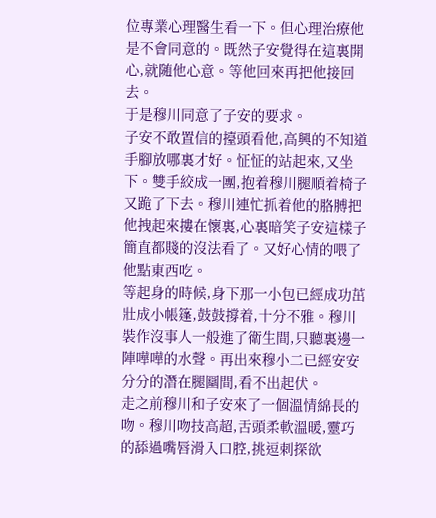位專業心理醫生看一下。但心理治療他是不會同意的。既然子安覺得在這裏開心,就随他心意。等他回來再把他接回去。
于是穆川同意了子安的要求。
子安不敢置信的擡頭看他,高興的不知道手腳放哪裏才好。怔怔的站起來,又坐下。雙手絞成一團,抱着穆川腿順着椅子又跪了下去。穆川連忙抓着他的胳膊把他拽起來摟在懷裏,心裏暗笑子安這樣子簡直都賤的沒法看了。又好心情的喂了他點東西吃。
等起身的時候,身下那一小包已經成功茁壯成小帳篷,鼓鼓撐着,十分不雅。穆川裝作沒事人一般進了衛生間,只聽裏邊一陣嘩嘩的水聲。再出來穆小二已經安安分分的潛在腿圝間,看不出起伏。
走之前穆川和子安來了一個溫情綿長的吻。穆川吻技高超,舌頭柔軟溫暖,靈巧的舔過嘴唇滑入口腔,挑逗刺探欲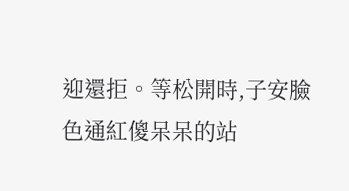迎還拒。等松開時,子安臉色通紅傻呆呆的站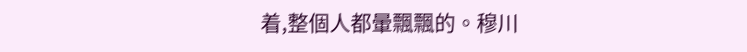着,整個人都暈飄飄的。穆川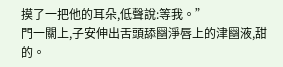摸了一把他的耳朵,低聲說:等我。”
門一關上,子安伸出舌頭舔圝淨唇上的津圝液,甜的。